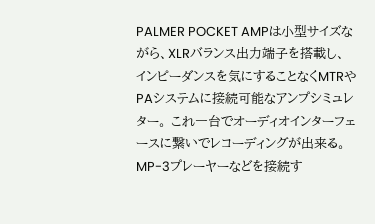PALMER POCKET AMPは小型サイズながら、XLRバランス出力端子を搭載し、 インピーダンスを気にすることなくMTRやPAシステムに接続可能なアンプシミュレター。 これ一台でオーディオインターフェースに繋いでレコーディングが出来る。 MP-3プレーヤーなどを接続す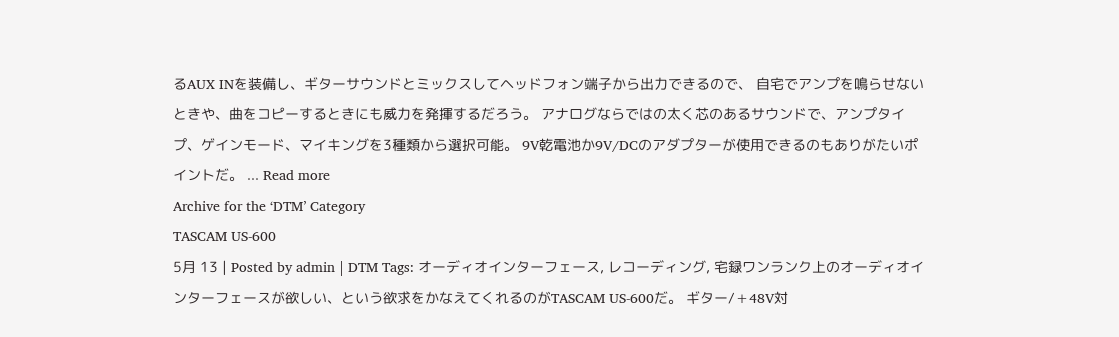るAUX INを装備し、ギターサウンドとミックスしてヘッドフォン端子から出力できるので、 自宅でアンプを鳴らせないときや、曲をコピーするときにも威力を発揮するだろう。 アナログならではの太く芯のあるサウンドで、アンプタイプ、ゲインモード、マイキングを3種類から選択可能。 9V乾電池か9V/DCのアダプターが使用できるのもありがたいポイントだ。 ... Read more
Archive for the ‘DTM’ Category
TASCAM US-600
5月 13 | Posted by admin | DTM Tags: オーディオインターフェース, レコーディング, 宅録ワンランク上のオーディオインターフェースが欲しい、という欲求をかなえてくれるのがTASCAM US-600だ。 ギター/+48V対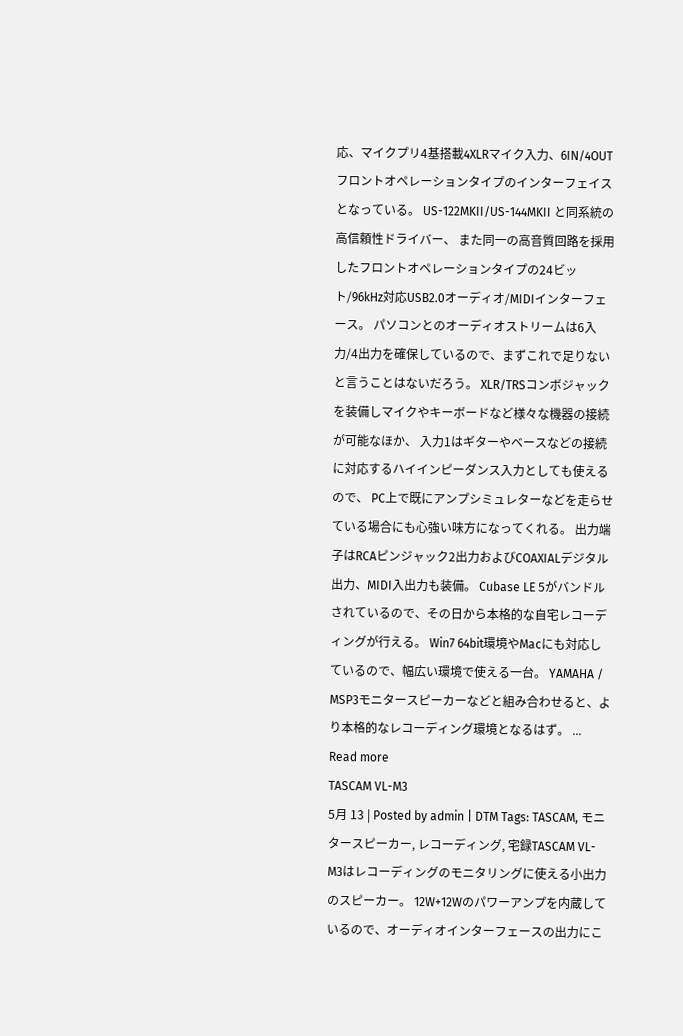応、マイクプリ4基搭載4XLRマイク入力、6IN/4OUTフロントオペレーションタイプのインターフェイスとなっている。 US-122MKII/US-144MKII と同系統の高信頼性ドライバー、 また同一の高音質回路を採用したフロントオペレーションタイプの24ビット/96kHz対応USB2.0オーディオ/MIDIインターフェース。 パソコンとのオーディオストリームは6入力/4出力を確保しているので、まずこれで足りないと言うことはないだろう。 XLR/TRSコンボジャックを装備しマイクやキーボードなど様々な機器の接続が可能なほか、 入力1はギターやベースなどの接続に対応するハイインピーダンス入力としても使えるので、 PC上で既にアンプシミュレターなどを走らせている場合にも心強い味方になってくれる。 出力端子はRCAピンジャック2出力およびCOAXIALデジタル出力、MIDI入出力も装備。 Cubase LE 5がバンドルされているので、その日から本格的な自宅レコーディングが行える。 Win7 64bit環境やMacにも対応しているので、幅広い環境で使える一台。 YAMAHA / MSP3モニタースピーカーなどと組み合わせると、より本格的なレコーディング環境となるはず。 ... Read more
TASCAM VL-M3
5月 13 | Posted by admin | DTM Tags: TASCAM, モニタースピーカー, レコーディング, 宅録TASCAM VL-M3はレコーディングのモニタリングに使える小出力のスピーカー。 12W+12Wのパワーアンプを内蔵しているので、オーディオインターフェースの出力にこ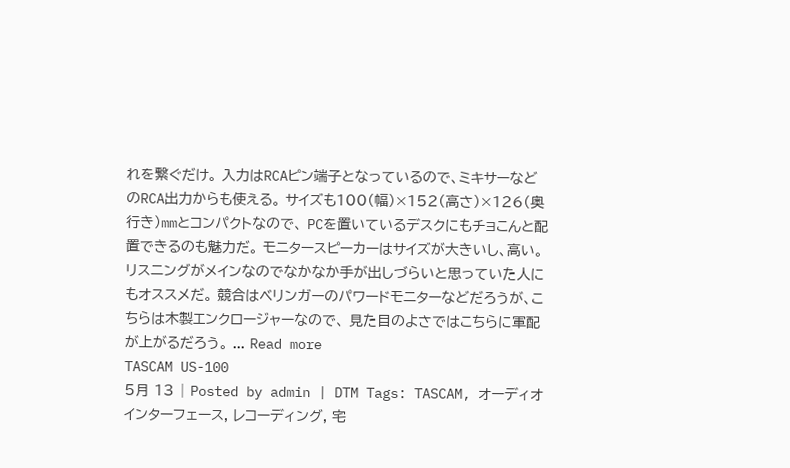れを繋ぐだけ。 入力はRCAピン端子となっているので、ミキサーなどのRCA出力からも使える。 サイズも100(幅)×152(高さ)×126(奥行き)mmとコンパクトなので、 PCを置いているデスクにもチョこんと配置できるのも魅力だ。 モニタースピーカーはサイズが大きいし、高い。 リスニングがメインなのでなかなか手が出しづらいと思っていた人にもオススメだ。 競合はベリンガーのパワードモニターなどだろうが、こちらは木製エンクロージャーなので、 見た目のよさではこちらに軍配が上がるだろう。 ... Read more
TASCAM US-100
5月 13 | Posted by admin | DTM Tags: TASCAM, オーディオインターフェース, レコーディング, 宅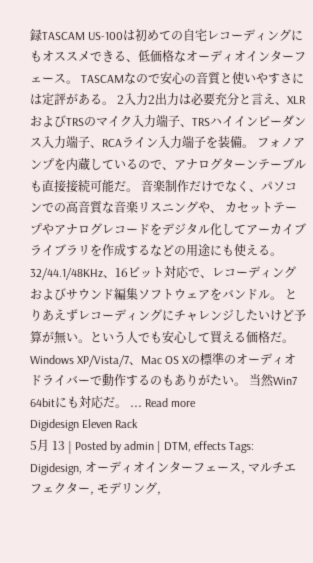録TASCAM US-100は初めての自宅レコーディングにもオススメできる、低価格なオーディオインターフェース。 TASCAMなので安心の音質と使いやすさには定評がある。 2入力2出力は必要充分と言え、XLR およびTRSのマイク入力端子、TRSハイインピーダンス入力端子、RCAライン入力端子を装備。 フォノアンプを内蔵しているので、アナログターンテーブルも直接接続可能だ。 音楽制作だけでなく、パソコンでの高音質な音楽リスニングや、 カセットテープやアナログレコードをデジタル化してアーカイブライブラリを作成するなどの用途にも使える。 32/44.1/48KHz、16ビット対応で、レコーディングおよびサウンド編集ソフトウェアをバンドル。 とりあえずレコーディングにチャレンジしたいけど予算が無い。という人でも安心して買える価格だ。 Windows XP/Vista/7、Mac OS Xの標準のオーディオドライバーで動作するのもありがたい。 当然Win7 64bitにも対応だ。 ... Read more
Digidesign Eleven Rack
5月 13 | Posted by admin | DTM, effects Tags: Digidesign, オーディオインターフェース, マルチエフェクター, モデリング,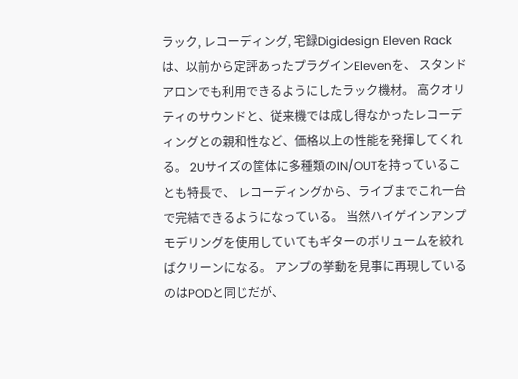ラック, レコーディング, 宅録Digidesign Eleven Rackは、以前から定評あったプラグインElevenを、 スタンドアロンでも利用できるようにしたラック機材。 高クオリティのサウンドと、従来機では成し得なかったレコーディングとの親和性など、価格以上の性能を発揮してくれる。 2Uサイズの筐体に多種類のIN/OUTを持っていることも特長で、 レコーディングから、ライブまでこれ一台で完結できるようになっている。 当然ハイゲインアンプモデリングを使用していてもギターのボリュームを絞ればクリーンになる。 アンプの挙動を見事に再現しているのはPODと同じだが、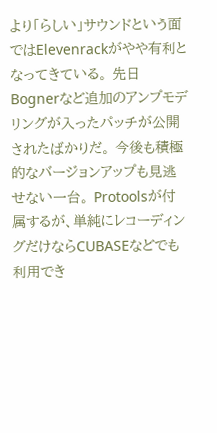より「らしい」サウンドという面ではElevenrackがやや有利となってきている。 先日Bognerなど追加のアンプモデリングが入ったパッチが公開されたばかりだ。 今後も積極的なバージョンアップも見逃せない一台。 Protoolsが付属するが、単純にレコーディングだけならCUBASEなどでも利用でき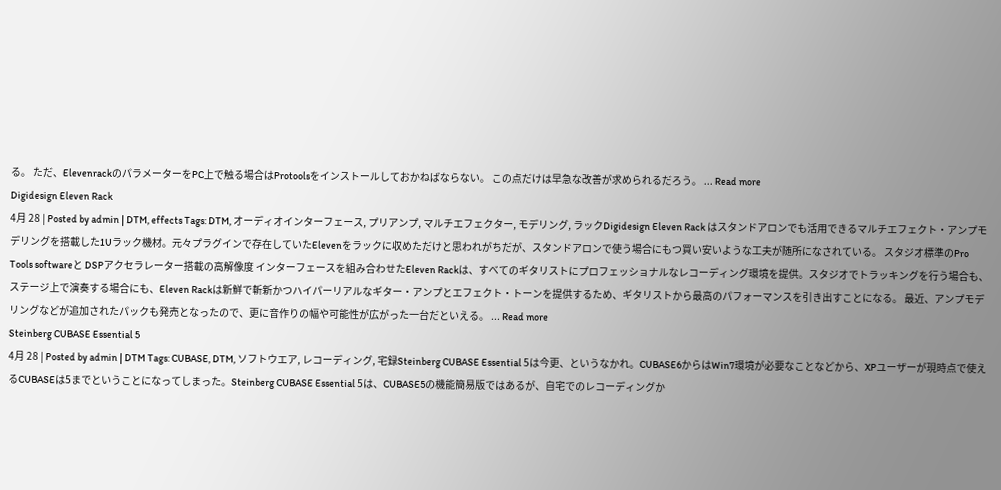る。 ただ、ElevenrackのパラメーターをPC上で触る場合はProtoolsをインストールしておかねばならない。 この点だけは早急な改善が求められるだろう。 ... Read more
Digidesign Eleven Rack
4月 28 | Posted by admin | DTM, effects Tags: DTM, オーディオインターフェース, プリアンプ, マルチエフェクター, モデリング, ラックDigidesign Eleven Rack はスタンドアロンでも活用できるマルチエフェクト・アンプモデリングを搭載した1Uラック機材。元々プラグインで存在していたElevenをラックに収めただけと思われがちだが、スタンドアロンで使う場合にもつ買い安いような工夫が随所になされている。 スタジオ標準のPro Tools softwareと DSPアクセラレーター搭載の高解像度 インターフェースを組み合わせたEleven Rackは、すべてのギタリストにプロフェッショナルなレコーディング環境を提供。スタジオでトラッキングを行う場合も、ステージ上で演奏する場合にも、Eleven Rackは新鮮で斬新かつハイパーリアルなギター・アンプとエフェクト・トーンを提供するため、ギタリストから最高のパフォーマンスを引き出すことになる。 最近、アンプモデリングなどが追加されたパックも発売となったので、更に音作りの幅や可能性が広がった一台だといえる。 ... Read more
Steinberg CUBASE Essential 5
4月 28 | Posted by admin | DTM Tags: CUBASE, DTM, ソフトウエア, レコーディング, 宅録Steinberg CUBASE Essential 5は今更、というなかれ。CUBASE6からはWin7環境が必要なことなどから、XPユーザーが現時点で使えるCUBASEは5までということになってしまった。Steinberg CUBASE Essential 5は、CUBASE5の機能簡易版ではあるが、自宅でのレコーディングか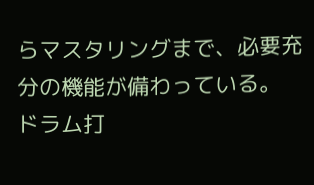らマスタリングまで、必要充分の機能が備わっている。 ドラム打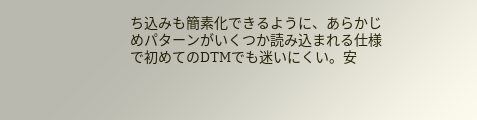ち込みも簡素化できるように、あらかじめパターンがいくつか読み込まれる仕様で初めてのDTMでも迷いにくい。安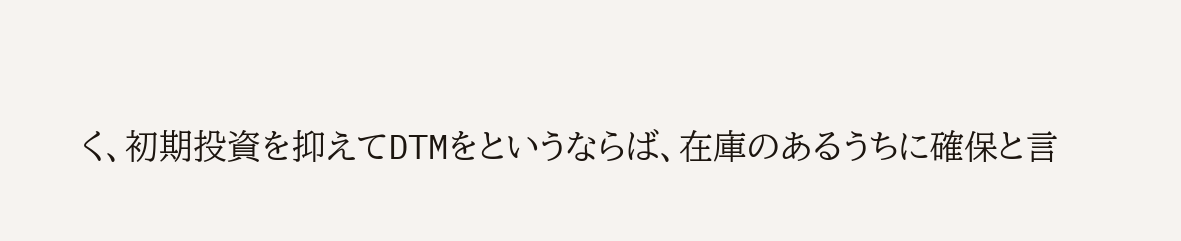く、初期投資を抑えてDTMをというならば、在庫のあるうちに確保と言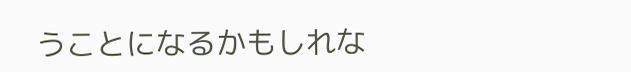うことになるかもしれな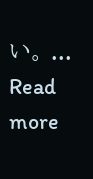い。 ... Read more